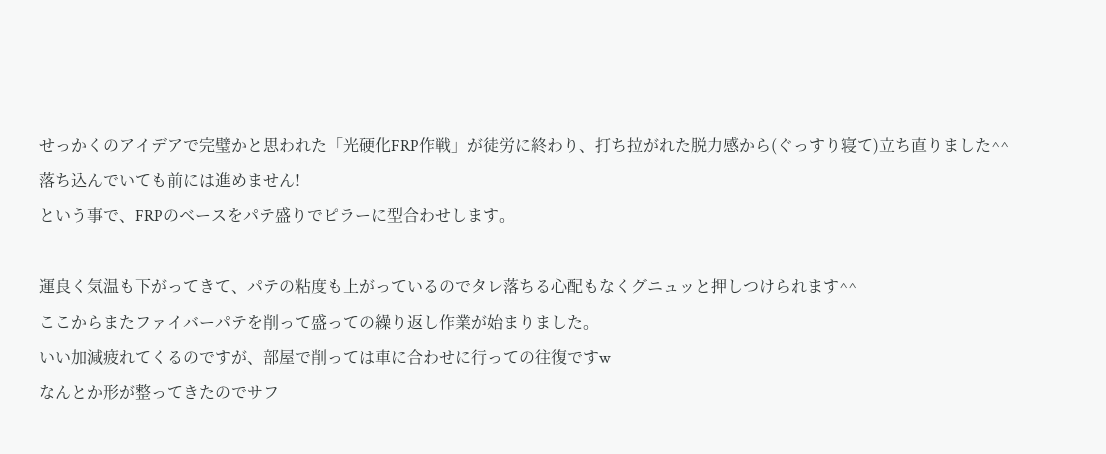せっかくのアイデアで完璧かと思われた「光硬化FRP作戦」が徒労に終わり、打ち拉がれた脱力感から(ぐっすり寝て)立ち直りました^^
落ち込んでいても前には進めません!
という事で、FRPのベースをパテ盛りでピラーに型合わせします。

運良く気温も下がってきて、パテの粘度も上がっているのでタレ落ちる心配もなくグニュッと押しつけられます^^
ここからまたファイバーパテを削って盛っての繰り返し作業が始まりました。
いい加減疲れてくるのですが、部屋で削っては車に合わせに行っての往復ですw
なんとか形が整ってきたのでサフ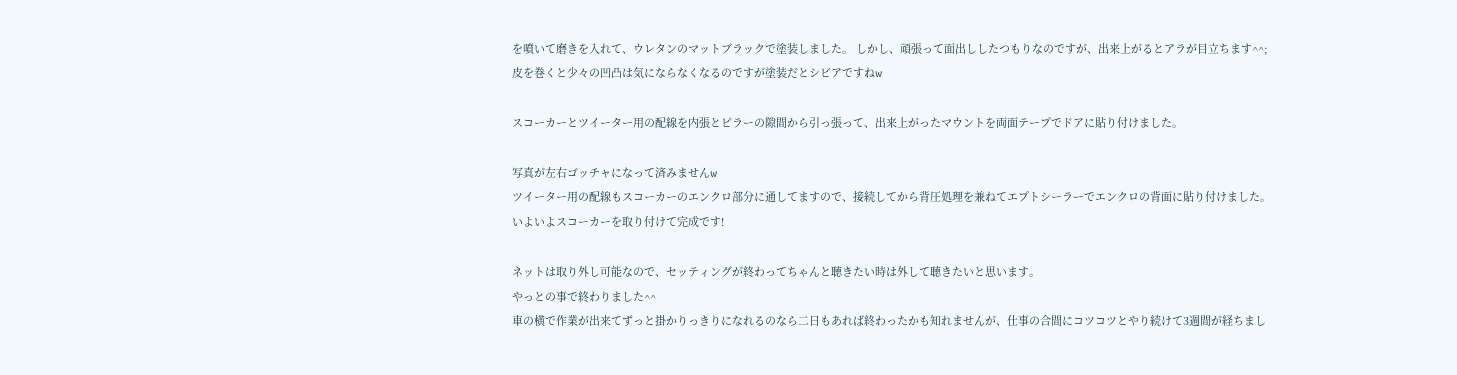を噴いて磨きを入れて、ウレタンのマットブラックで塗装しました。 しかし、頑張って面出ししたつもりなのですが、出来上がるとアラが目立ちます^^; 皮を巻くと少々の凹凸は気にならなくなるのですが塗装だとシビアですねw

スコーカーとツイーター用の配線を内張とピラーの隙間から引っ張って、出来上がったマウントを両面テープでドアに貼り付けました。

写真が左右ゴッチャになって済みませんw
ツイーター用の配線もスコーカーのエンクロ部分に通してますので、接続してから背圧処理を兼ねてエプトシーラーでエンクロの背面に貼り付けました。
いよいよスコーカーを取り付けて完成です!

ネットは取り外し可能なので、セッティングが終わってちゃんと聴きたい時は外して聴きたいと思います。
やっとの事で終わりました^^
車の横で作業が出来てずっと掛かりっきりになれるのなら二日もあれば終わったかも知れませんが、仕事の合間にコツコツとやり続けて3週間が経ちまし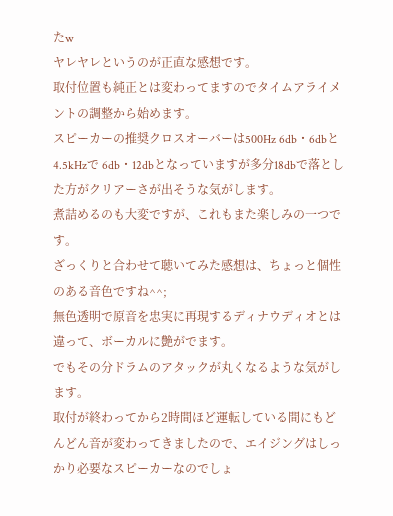たw
ヤレヤレというのが正直な感想です。
取付位置も純正とは変わってますのでタイムアライメントの調整から始めます。
スピーカーの推奨クロスオーバーは500Hz 6db・6dbと4.5kHzで 6db・12dbとなっていますが多分18dbで落とした方がクリアーさが出そうな気がします。
煮詰めるのも大変ですが、これもまた楽しみの一つです。
ざっくりと合わせて聴いてみた感想は、ちょっと個性のある音色ですね^^;
無色透明で原音を忠実に再現するディナウディオとは違って、ボーカルに艶がでます。
でもその分ドラムのアタックが丸くなるような気がします。
取付が終わってから2時間ほど運転している間にもどんどん音が変わってきましたので、エイジングはしっかり必要なスピーカーなのでしょ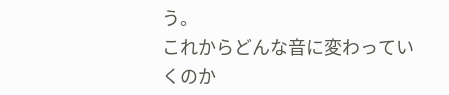う。
これからどんな音に変わっていくのか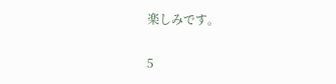楽しみです。

5